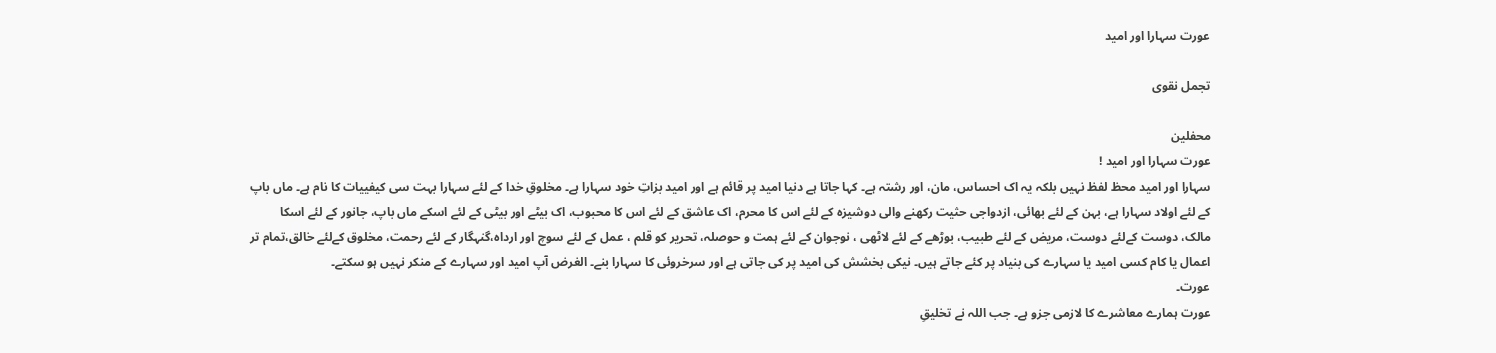عورت سہارا اور امید

تجمل نقوی

محفلین
عورت سہارا اور امید !
سہارا اور امید محظ لفظ نہیں بلکہ یہ اک احساس، مان، اور رشتہ ہے۔ کہا جاتا ہے دنیا امید پر قائم ہے اور امید بزاتِ خود سہارا ہے۔ مخلوقِ خدا کے لئے سہارا بہت سی کیفییات کا نام ہے۔ ماں باپ کے لئے اولاد سہارا ہے، بہن کے لئے بھائی، ازدواجی حثیت رکھنے والی دوشیزہ کے لئے اس کا محرم، اک عاشق کے لئے اس کا محبوب، اک بیٹے اور بیٹی کے لئے اسکے ماں باپ، جانور کے لئے اسکا مالک، دوست کےلئے دوست، مریض کے لئے طبیب، بوڑھے کے لئے لاٹھی ، نوجوان کے لئے ہمت و حوصلہ، تحریر کو قلم ، عمل کے لئے سوچ اور ارداہ،گنہگار کے لئے رحمت، مخلوق کےلئے خالق،تمام تر اعمال یا کام کسی امید یا سہارے کی بنیاد پر کئے جاتے ہیں۔ نیکی بخشش کی امید پر کی جاتی ہے اور سرخروئی کا سہارا بنے۔ الغرض آپ امید اور سہارے کے منکر نہیں ہو سکتے۔
عورت۔
عورت ہمارے معاشرے کا لازمی جزو ہے۔ جب اللہ نے تخلیقِ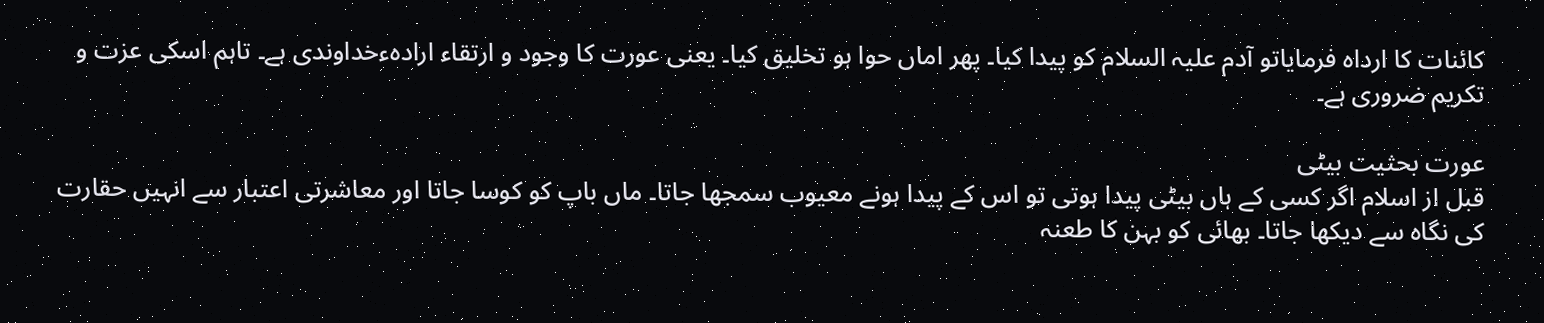کائنات کا ارداہ فرمایاتو آدم علیہ السلام کو پیدا کیا۔ پھر اماں حوا ہو تخلیق کیا۔ یعنی عورت کا وجود و ارتقاء ارادہءخداوندی ہے۔ تاہم اسکی عزت و تکریم ضروری ہے۔

عورت بحثیت بیٹی
قبل از اسلام اگر کسی کے ہاں بیٹی پیدا ہوتی تو اس کے پیدا ہونے معیوب سمجھا جاتا۔ ماں باپ کو کوسا جاتا اور معاشرتی اعتبار سے انہیں حقارت کی نگاہ سے دیکھا جاتا۔ بھائی کو بہن کا طعنہ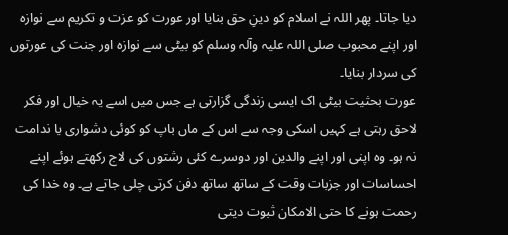دیا جاتا۔ پھر اللہ نے اسلام کو دینِ حق بنایا اور عورت کو عزت و تکریم سے نوازہ اور اپنے محبوب صلی اللہ علیہ وآلہ وسلم کو بیٹی سے نوازہ اور جنت کی عورتوں کی سردار بنایا۔
عورت بحثیت بیٹی اک ایسی زندگی گزارتی ہے جس میں اسے یہ خیال اور فکر لاحق رہتی ہے کہیں اسکی وجہ سے اس کے ماں باپ کو کوئی دشواری یا ندامت نہ ہو۔ وہ اپنی اور اپنے والدین اور دوسرے کئی رشتوں کی لاج رکھتے ہوئے اپنے احساسات اور جزبات وقت کے ساتھ ساتھ دفن کرتی چلی جاتے ہے۔ وہ خدا کی رحمت ہونے کا حتی الامکان ثبوت دیتی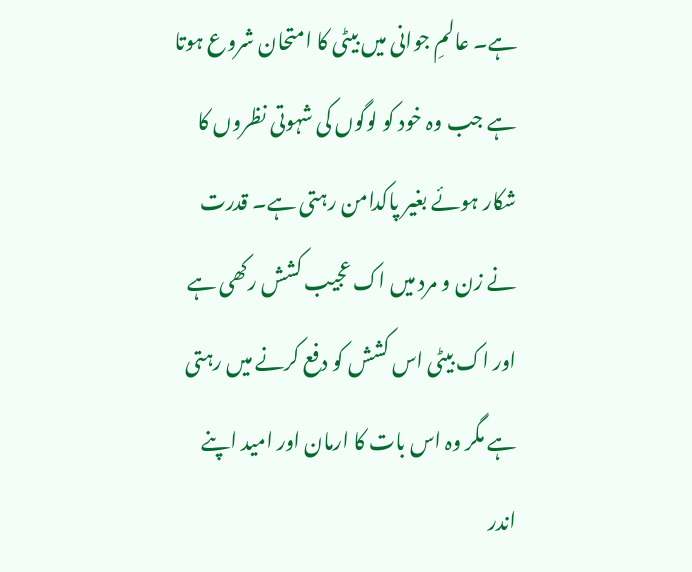ہے۔ عالمِ جوانی میں بیٹی کا امتحان شروع ہوتا ہے جب وہ خود کو لوگوں کی شہوتی نظروں کا شکار ہوئے بغیر پاکدامن رہتی ہے۔ قدرت نے زن و مرد میں اک عجیب کشش رکھی ہے اور اک بیٹی اس کشش کو دفع کرنے میں رہتی ہے مگر وہ اس بات کا ارمان اور امید اپنے اندر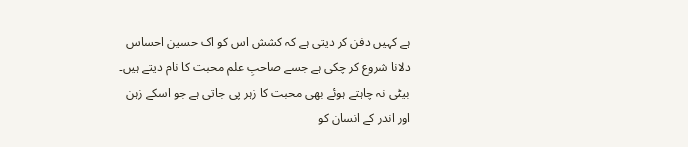ہے کہیں دفن کر دیتی ہے کہ کشش اس کو اک حسین احساس دلانا شروع کر چکی ہے جسے صاحبِ علم محبت کا نام دیتے ہیں۔ بیٹی نہ چاہتے ہوئے بھی محبت کا زہر پی جاتی ہے جو اسکے زہن اور اندر کے انسان کو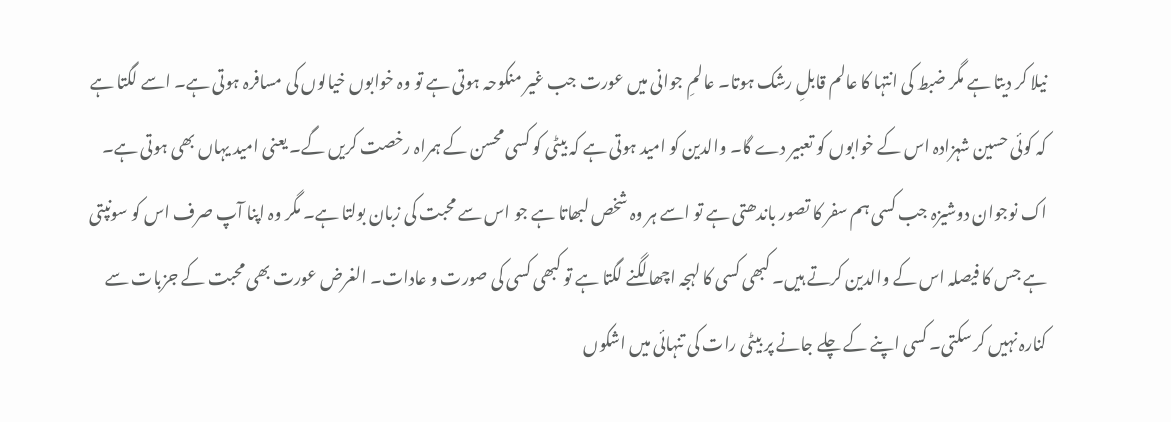نیلا کر دیتا ہے مگر ضبط کی انتہا کا عالم قابلِ رشک ہوتا۔ عالمِ جوانی میں عورت جب غیر منکوحہ ہوتی ہے تو وہ خوابوں خیالوں کی مسافرہ ہوتی ہے۔ اسے لگتا ہے کہ کوئی حسین شہزادہ اس کے خوابوں کو تعبیر دے گا۔ والدین کو امید ہوتی ہے کہ بیٹی کو کسی محسن کے ہمراہ رخصت کریں گے۔ یعنی امید یہاں بھی ہوتی ہے۔ اک نوجوان دوشیزہ جب کسی ہم سفر کا تصور باندھتی ہے تو اسے ہر وہ شخص لبھاتا ہے جو اس سے محبت کی زبان بولتا ہے۔ مگر وہ اپنا آپ صرف اس کو سونپتی ہے جس کا فیصلہ اس کے والدین کرتے ہیں۔ کبھی کسی کا لہجہ اچھا لگنے لگتا ہے تو کبھی کسی کی صورت و عادات۔ الغرض عورت بھی محبت کے جزبات سے کنارہ نہیں کر سکتی۔ کسی اپنے کے چلے جانے پر بیٹی رات کی تنہائی میں اشکوں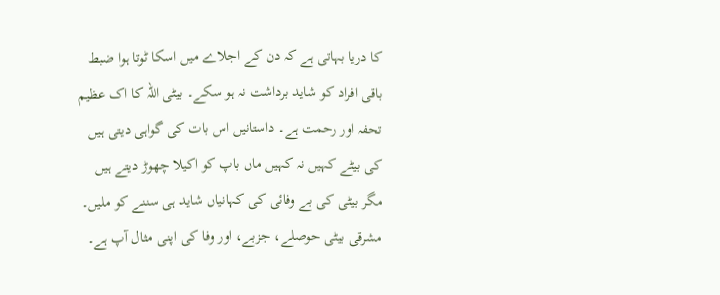کا دریا بہاتی ہے کہ دن کے اجلاے میں اسکا ٹوتا ہوا ضبط باقی افراد کو شاید برداشت نہ ہو سکے۔ بیٹی اللہ کا اک عظیم تحفہ اور رحمت ہے۔ داستانیں اس بات کی گواہی دیتی ہیں کی بیٹے کہیں نہ کہیں ماں باپ کو اکیلا چھوڑ دیتے ہیں مگر بیٹی کی بے وفائی کی کہانیاں شاید ہی سننے کو ملیں۔ مشرقی بیٹی حوصلے، جزبے، اور وفا کی اپنی مثال آپ ہے۔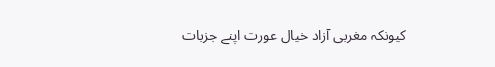کیونکہ مغربی آزاد خیال عورت اپنے جزبات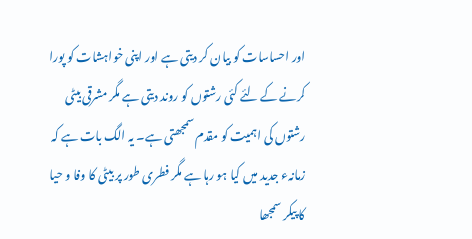اور احساسات کو بیان کر دیتی ہے اور اپنی خواہشات کو پورا کرنے کے لئے کئی رشتوں کو روند دیتی ہے مگر مشرقی بیٹی رشتوں کی اہمیت کو مقدم سمجھتی ہے۔ یہ الگ بات ہے کہ زمانہء جدید میں کیا ہو رہا ہے مگر فطری طور پر بیٹی کا وفا و حیا کا پیکر سمجھا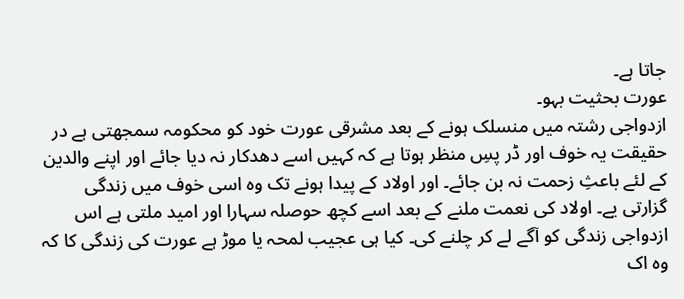جاتا ہے۔
عورت بحثیت بہو۔
ازدواجی رشتہ میں منسلک ہونے کے بعد مشرقی عورت خود کو محکومہ سمجھتی ہے در حقیقت یہ خوف اور ڈر پسِ منظر ہوتا ہے کہ کہیں اسے دھدکار نہ دیا جائے اور اپنے والدین کے لئے باعثِ زحمت نہ بن جائے۔ اور اولاد کے پیدا ہونے تک وہ اسی خوف میں زندگی گزارتی یے۔ اولاد کی نعمت ملنے کے بعد اسے کچھ حوصلہ سہارا اور امید ملتی ہے اس ازدواجی زندگی کو آگے لے کر چلنے کی۔ کیا ہی عجیب لمحہ یا موڑ ہے عورت کی زندگی کا کہ وہ اک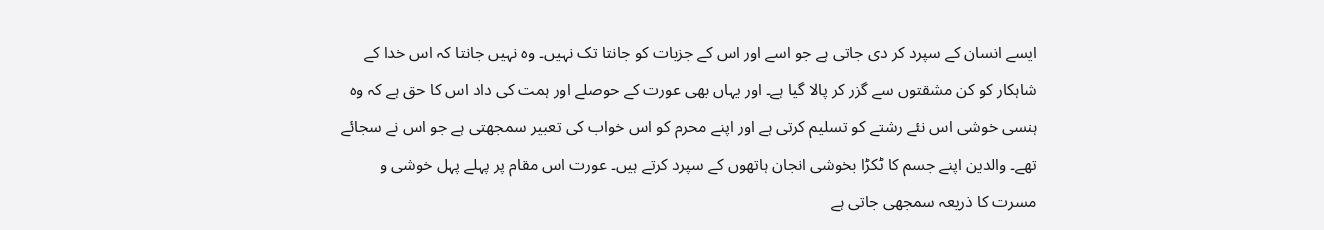ایسے انسان کے سپرد کر دی جاتی ہے جو اسے اور اس کے جزبات کو جانتا تک نہیں۔ وہ نہیں جانتا کہ اس خدا کے شاہکار کو کن مشقتوں سے گزر کر پالا گیا ہے۔ اور یہاں بھی عورت کے حوصلے اور ہمت کی داد اس کا حق ہے کہ وہ ہنسی خوشی اس نئے رشتے کو تسلیم کرتی ہے اور اپنے محرم کو اس خواب کی تعبیر سمجھتی ہے جو اس نے سجائے تھے۔ والدین اپنے جسم کا ٹکڑا بخوشی انجان ہاتھوں کے سپرد کرتے ہیں۔ عورت اس مقام پر پہلے پہل خوشی و مسرت کا ذریعہ سمجھی جاتی ہے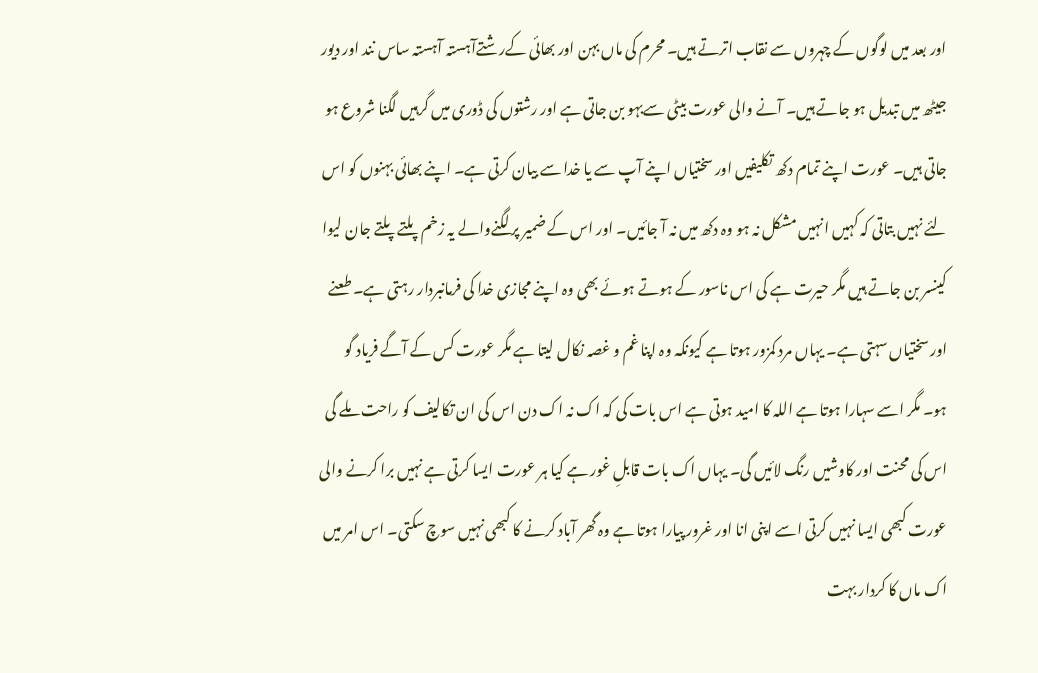اور بعد میں لوگوں کے چہروں سے نقاب اترتے ہیں۔ محرم کی ماں بہن اور بھائی کےرشتےآہستہ آہستہ ساس نند اور دیور جیٹھ میں تبدیل ہو جاتے ہیں۔ آنے والی عورت بیٹی سےبہو بن جاتی ہے اور رشتوں کی ڈوری میں گرہیں لگنا شروع ہو جاتی ہیں۔ عورت اپنے تمام دکھ تکلیفیں اور سختیاں اپنے آپ سے یا خدا سے بیان کرتی ہے۔ اپنے بھائی بہنوں کو اس لئے نہیں بتاتی کہ کہیں انہیں مشکل نہ ہو وہ دکھ میں نہ آ جائیں۔ اور اس کے ضمیر پر لگنےوالے یہ زخم پلتے پلتے جان لیوا کینسر بن جاتے ہیں مگر حیرت ہے کی اس ناسور کے ہوتے ہوئے بھی وہ اپنے مجازی خدا کی فرمانبردار رہتی ہے۔ طعنے اور سختیاں سہتی ہے۔ یہاں مرد کمزور ہوتا ہے کیونکہ وہ اپنا غم و غصہ نکال لیتا ہے مگر عورت کس کے آگے فریاد گو ہو۔ مگر اسے سہارا ہوتا ہے اللہ کا امید ہوتی ہے اس بات کی کہ اک نہ اک دن اس کی ان تکالیف کو راحت ملے گی اس کی محنت اور کاوشیں رنگ لائیں گی۔ یہاں اک بات قابلِ غور ہے کیا ہر عورت ایسا کرتی ہے نہیں برا کرنے والی عورت کبھی ایسا نہیں کرتی اسے اپنی انا اور غرور پیارا ہوتا ہے وہ گھر آباد کرنے کا کبھی نہیں سوچ سکتی۔ اس امر میں اک ماں کا کردار بہت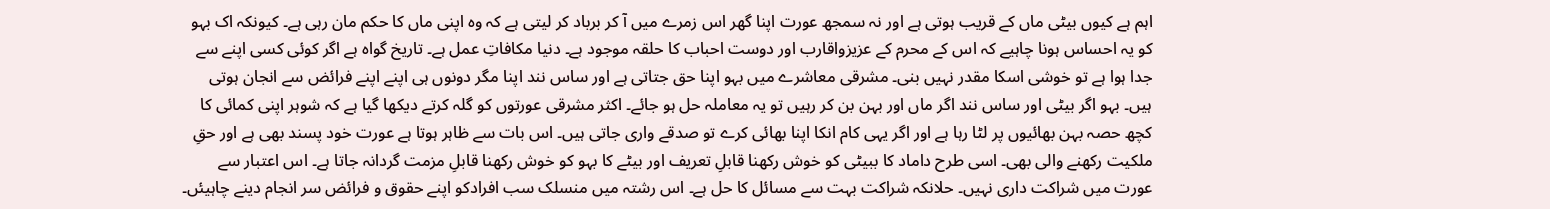اہم ہے کیوں بیٹی ماں کے قریب ہوتی ہے اور نہ سمجھ عورت اپنا گھر اس زمرے میں آ کر برباد کر لیتی ہے کہ وہ اپنی ماں کا حکم مان رہی ہے۔ کیونکہ اک بہو کو یہ احساس ہونا چاہیے کہ اس کے محرم کے عزیزواقارب اور دوست احباب کا حلقہ موجود ہے۔ دنیا مکافاتِ عمل ہے۔ تاریخ گواہ ہے اگر کوئی کسی اپنے سے جدا ہوا ہے تو خوشی اسکا مقدر نہیں بنی۔ مشرقی معاشرے میں بہو اپنا حق جتاتی ہے اور ساس نند اپنا مگر دونوں ہی اپنے اپنے فرائض سے انجان ہوتی ہیں۔ بہو اگر بیٹی اور ساس نند اگر ماں اور بہن بن کر رہیں تو یہ معاملہ حل ہو جائے۔ اکثر مشرقی عورتوں کو گلہ کرتے دیکھا گیا ہے کہ شوہر اپنی کمائی کا کچھ حصہ بہن بھائیوں پر لٹا رہا ہے اور اگر یہی کام انکا اپنا بھائی کرے تو صدقے واری جاتی ہیں۔ اس بات سے ظاہر ہوتا ہے عورت خود پسند بھی ہے اور حقِ ملکیت رکھنے والی بھی۔ اسی طرح داماد کا ببیٹی کو خوش رکھنا قابلِ تعریف اور بیٹے کا بہو کو خوش رکھنا قابلِ مزمت گردانہ جاتا ہے۔ اس اعتبار سے عورت میں شراکت داری نہیں۔ حلانکہ شراکت بہت سے مسائل کا حل ہے۔ اس رشتہ میں منسلک سب افرادکو اپنے حقوق و فرائض سر انجام دینے چاہیئں۔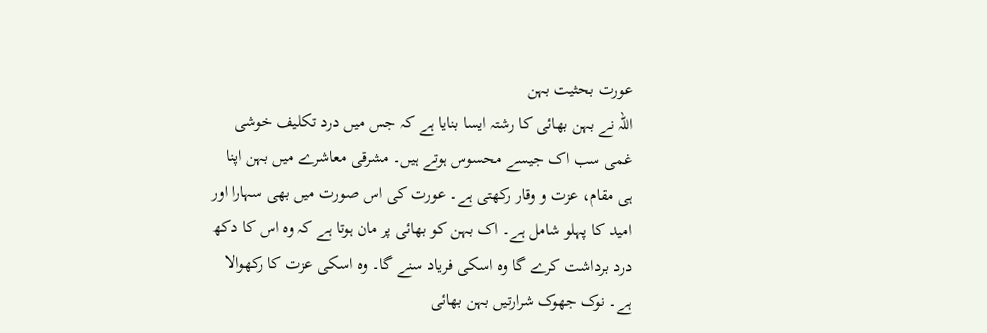عورت بحثیت بہن
اللہ نے بہن بھائی کا رشتہ ایسا بنایا ہے کہ جس میں درد تکلیف خوشی غمی سب اک جیسے محسوس ہوتے ہیں۔ مشرقی معاشرے میں بہن اپنا ہی مقام، عزت و وقار رکھتی ہے۔ عورت کی اس صورت میں بھی سہارا اور امید کا پہلو شامل ہے۔ اک بہن کو بھائی پر مان ہوتا ہے کہ وہ اس کا دکھ درد برداشت کرے گا وہ اسکی فریاد سنے گا۔ وہ اسکی عزت کا رکھوالا ہے۔ نوک جھوک شرارتیں بہن بھائی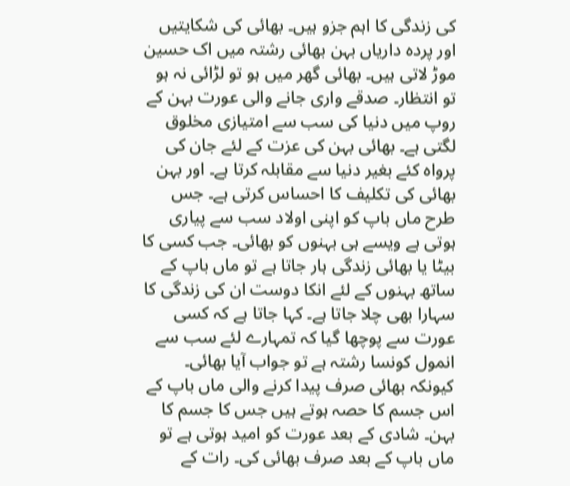کی زندگی کا اہم جزو ہیں۔ بھائی کی شکایتیں اور پردہ داریاں بہن بھائی رشتہ میں اک حسین موڑ لاتی ہیں۔ بھائی گھر میں ہو تو لڑائی نہ ہو تو انتظار۔ صدقے واری جانے والی عورت بہن کے روپ میں دنیا کی سب سے امتیازی مخلوق لگتی ہے۔ بھائی بہن کی عزت کے لئے جان کی پرواہ کئے بغیر دنیا سے مقابلہ کرتا ہے۔ اور بہن بھائی کی تکلیف کا احساس کرتی ہے۔ جس طرح ماں باپ کو اپنی اولاد سب سے پیاری ہوتی ہے ویسے ہی بہنوں کو بھائی۔ جب کسی کا بیٹا یا بھائی زندگی ہار جاتا ہے تو ماں باپ کے ساتھ بہنوں کے لئے انکا دوست ان کی زندگی کا سہارا بھی چلا جاتا ہے۔ کہا جاتا ہے کہ کسی عورت سے پوچھا گیا کہ تمہارے لئے سب سے انمول کونسا رشتہ ہے تو جواب آیا بھائی۔ کیونکہ بھائی صرف پیدا کرنے والی ماں باپ کے اس جسم کا حصہ ہوتے ہیں جس کا جسم کا بہن۔ شادی کے بعد عورت کو امید ہوتی ہے تو ماں باپ کے بعد صرف بھائی کی۔ رات کے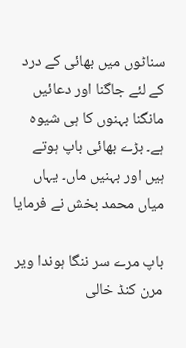سناٹوں میں بھائی کے درد کے لئے جاگنا اور دعائیں مانگنا بہنوں کا ہی شیوہ ہے۔ بڑے بھائی باپ ہوتے ہیں اور بہنیں ماں۔ یہاں میاں محمد بخش نے فرمایا

باپ مرے سر ننگا ہوندا ویر مرن کنڈ خالی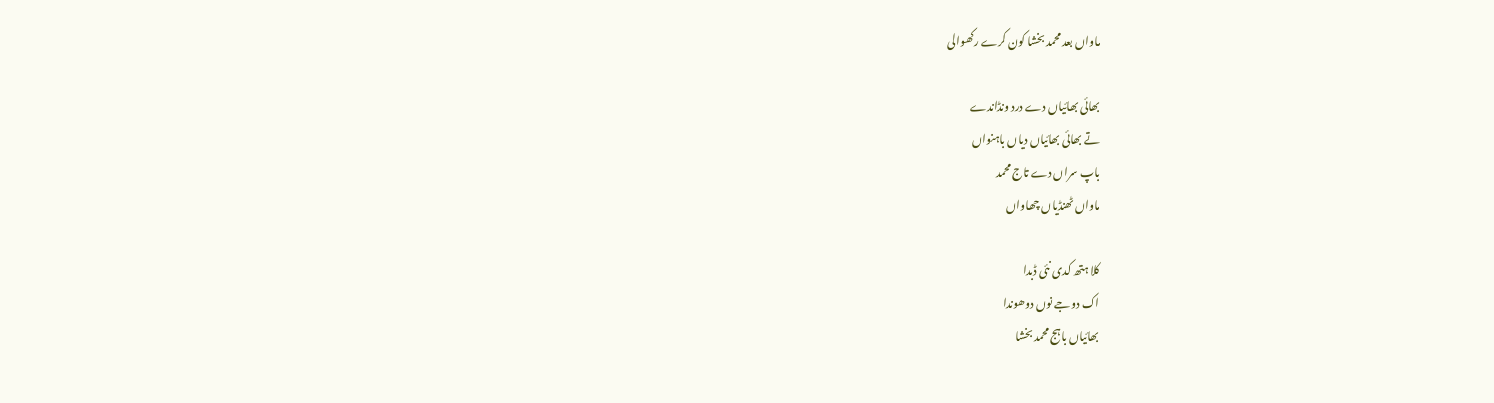ماواں بعد محمد بخشا کون کرے رکھوالی

بھائی بھائیاں دے درد ونڈاندے
تے بھائی بھائیاں دیاں باہنواں
باپ سراں دے تاج محمد
ماواں ٹھنڈیاں چھاواں

کلا ہتھ کدی نئی ڈبدا
اک دوجے نوں دوھوندا
بھائیاں باہج محمد بخشا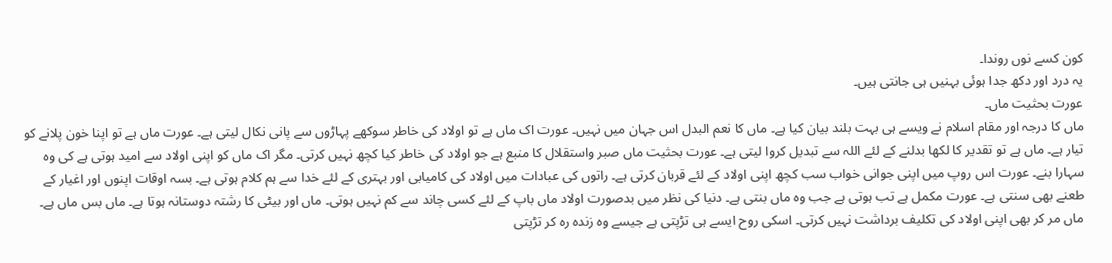کون کسے نوں روندا۔
یہ درد اور دکھ جدا ہوئی بہنیں ہی جانتی ہیں۔
عورت بحثیت ماں۔
ماں کا درجہ اور مقام اسلام نے ویسے ہی بہت بلند بیان کیا ہے۔ ماں کا نعم البدل اس جہان میں نہیں۔ عورت اک ماں ہے تو اولاد کی خاطر سوکھے پہاڑوں سے پانی نکال لیتی ہے۔ عورت ماں ہے تو اپنا خون پلانے کو تیار ہے۔ ماں ہے تو تقدیر کا لکھا بدلنے کے لئے اللہ سے تبدیل کروا لیتی ہے۔ عورت بحثیت ماں صبر واستقلال کا منبع ہے جو اولاد کی خاطر کیا کچھ نہیں کرتی۔ مگر اک ماں کو اپنی اولاد سے امید ہوتی ہے کی وہ سہارا بنے۔ عورت اس روپ میں اپنی جوانی خواب سب کچھ اپنی اولاد کے لئے قربان کرتی ہے۔ راتوں کی عبادات میں اولاد کی کامیابی اور بہتری کے لئے خدا سے ہم کلام ہوتی ہے۔ بسہ اوقات اپنوں اور اغیار کے طعنے بھی سنتی ہے۔ عورت مکمل ہے تب ہوتی ہے جب وہ ماں بنتی ہے۔ دنیا کی نظر میں بدصورت اولاد ماں باپ کے لئے کسی چاند سے کم نہیں ہوتی۔ ماں اور بیٹی کا رشتہ دوستانہ ہوتا ہے۔ ماں بس ماں ہے۔ ماں مر کر بھی اپنی اولاد کی تکلیف برداشت نہیں کرتی۔ اسکی روح ایسے ہی تڑپتی ہے جیسے وہ زندہ رہ کر تڑپتی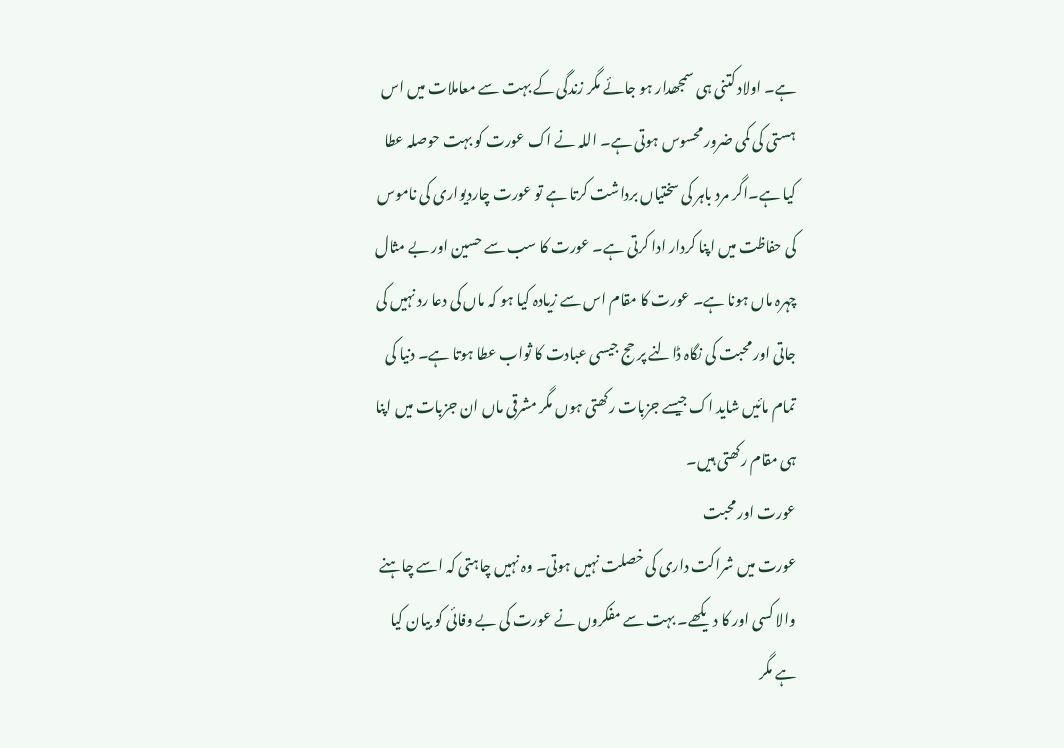ہے۔ اولاد کتنی ہی سمجھدار ہو جائے مگر زندگی کے بہت سے معاملات میں اس ہستی کی کمی ضرور محسوس ہوتی ہے۔ اللہ نے اک عورت کو بہت حوصلہ عطا کیا ہے۔اگر مرد باہر کی سختیاں برداشت کرتا ہے تو عورت چاردیواری کی ناموس کی حفاظت میں اپنا کردار ادا کرتی ہے۔ عورت کا سب سے حسین اور بے مثال چہرہ ماں ہونا ہے۔ عورت کا مقام اس سے زیادہ کیا ہو کہ ماں کی دعا رد نہیں کی جاتی اور محبت کی نگاہ ڈالنے پر حج جیسی عبادت کا ثواب عطا ہوتا ہے۔ دنیا کی تمام مائیں شاید اک جیسے جزبات رکھتی ہوں مگر مشرقی ماں ان جزبات میں اپنا ہی مقام رکھتی ہیں۔
عورت اور محبت
عورت میں شراکت داری کی خصلت نہیں ہوتی۔ وہ نہیں چاہتی کہ اسے چاہنے والا کسی اور کا دیکھے۔ بہت سے مفکروں نے عورت کی بے وفائی کو بیان کیا ہے مگر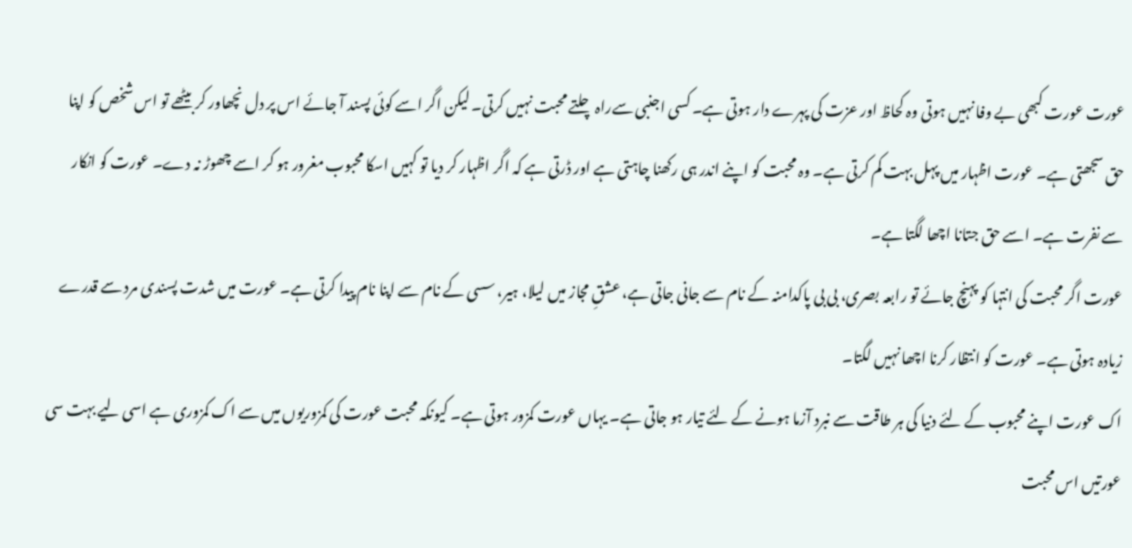عورت عورت کبھی بے وفا نہیں ہوتی وہ کحاظ اور عزت کی پہرے دار ہوتی ہے۔ کسی اجنبی سےراہ چلتے محبت نہیں کرتی۔ لیکن اگر اسے کوئی پسند آ جائے اس پر دل نچھاور کر بیٹھے تو اس شخص کو اپنا حق سجھتی ہے۔ عورت اظہار میں پہل بہت کم کرتی ہے۔ وہ محبت کو اپنے اندر ہی رکھنا چاہتی ہے اور ڈرتی ہے کہ اگر اظہار کر دیا تو کہیں اسکا محبوب مغرور ہو کر اسے چھوڑ نہ دے۔ عورت کو انکار سے نفرت ہے۔ اسے حق جتانا اچھا لگتا ہے۔
عورت اگر محبت کی انتہا کو پہنچ جائے تو رابعہ بصری، بی بی پاکدامنہ کے نام سے جانی جاتی ہے، عشقِ مجاز میں لیلا، ہیر، سسی کے نام سے اپنا نام پیدا کرتی ہے۔ عورت میں شدت پسندی مرد سے قدرے زیادہ ہوتی ہے۔ عورت کو انتظار کرنا اچھا نہیں لگتا۔
اک عورت اپنے محبوب کے لئے دنیا کی ہر طاقت سے نبرد آزما ہونے کے لئے تیار ہو جاتی ہے۔ یہاں عورت کمزور ہوتی ہے۔ کیونکہ محبت عورت کی کمزوریوں میں سے اک کمزوری ہے اسی لیے بہت سی عورتیں اس محبت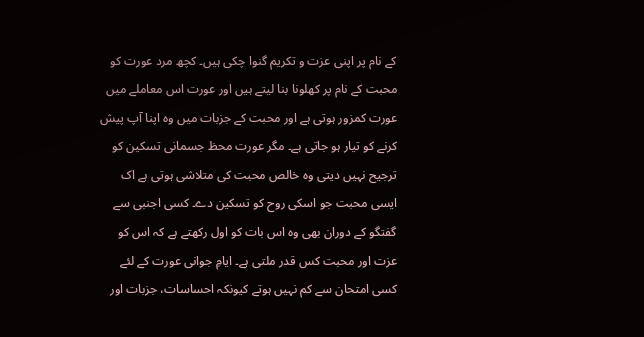کے نام پر اپنی عزت و تکریم گنوا چکی ہیں۔ کچھ مرد عورت کو محبت کے نام پر کھلونا بنا لیتے ہیں اور عورت اس معاملے میں عورت کمزور ہوتی ہے اور محبت کے جزبات میں وہ اپنا آپ پیش کرنے کو تیار ہو جاتی ہے۔ مگر عورت محظ جسمانی تسکین کو ترجیح نہیں دیتی وہ خالص محبت کی متلاشی ہوتی ہے اک ایسی محبت جو اسکی روح کو تسکین دے۔ کسی اجنبی سے گفتگو کے دوران بھی وہ اس بات کو اول رکھتے ہے کہ اس کو عزت اور محبت کس قدر ملتی ہے۔ ایامِ جوانی عورت کے لئے کسی امتحان سے کم نہیں ہوتے کیونکہ احساسات، جزبات اور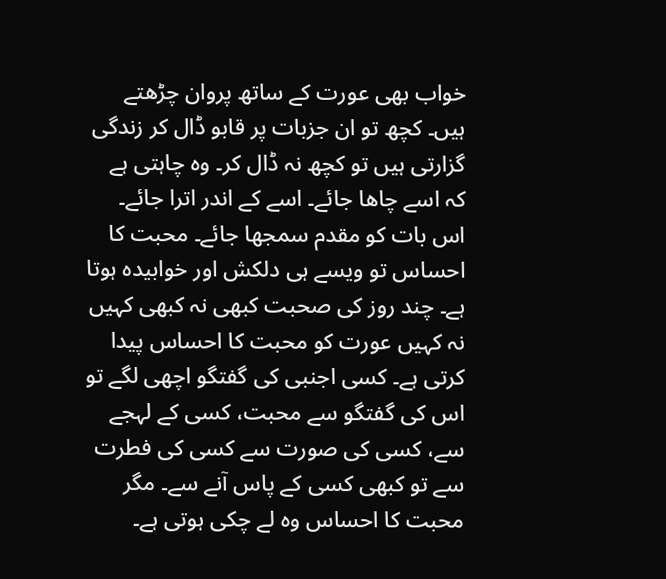خواب بھی عورت کے ساتھ پروان چڑھتے ہیں۔ کچھ تو ان جزبات پر قابو ڈال کر زندگی گزارتی ہیں تو کچھ نہ ڈال کر۔ وہ چاہتی ہے کہ اسے چاھا جائے۔ اسے کے اندر اترا جائے۔ اس بات کو مقدم سمجھا جائے۔ محبت کا احساس تو ویسے ہی دلکش اور خوابیدہ ہوتا ہے۔ چند روز کی صحبت کبھی نہ کبھی کہیں نہ کہیں عورت کو محبت کا احساس پیدا کرتی ہے۔ کسی اجنبی کی گفتگو اچھی لگے تو اس کی گفتگو سے محبت، کسی کے لہجے سے، کسی کی صورت سے کسی کی فطرت سے تو کبھی کسی کے پاس آنے سے۔ مگر محبت کا احساس وہ لے چکی ہوتی ہے۔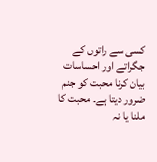کسی سے راتوں کے جگراتے اور احساسات بیان کرنا محبت کو جنم ضرور دیتا ہے۔ محبت کا ملنا یا نہ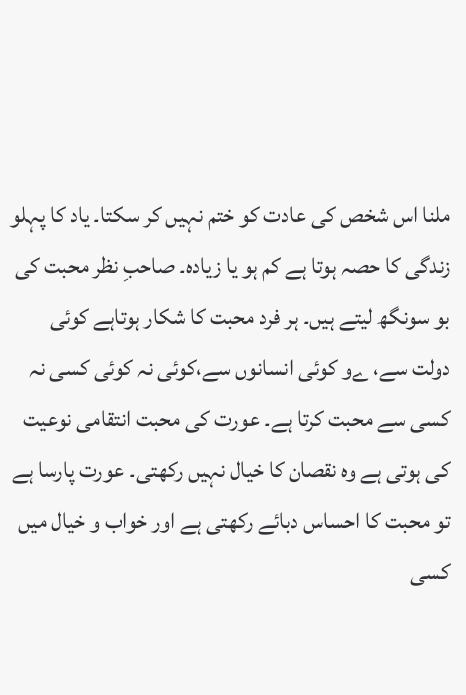ملنا اس شخص کی عادت کو ختم نہیں کر سکتا۔ یاد کا پہلو زندگی کا حصہ ہوتا ہے کم ہو یا زیادہ۔ صاحبِ نظر محبت کی بو سونگھ لیتے ہیں۔ ہر فرد محبت کا شکار ہوتاہے کوئی دولت سے، ےو کوئی انسانوں سے،کوئی نہ کوئی کسی نہ کسی سے محبت کرتا ہے۔ عورت کی محبت انتقامی نوعیت کی ہوتی ہے وہ نقصان کا خیال نہیں رکھتی۔ عورت پارسا ہے تو محبت کا احساس دبائے رکھتی ہے اور خواب و خیال میں کسی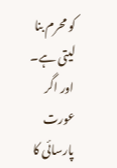کو محرم بنا لیتی ہے۔ اور اگر عورت پارسائی کا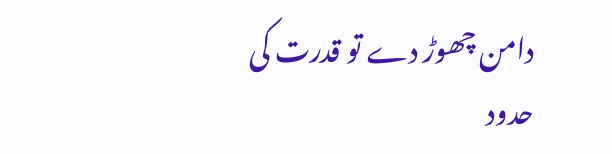دامن چھوڑ دے تو قدرت کی حدود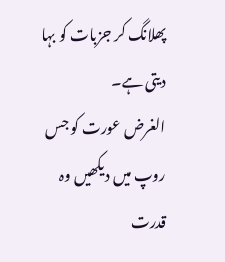پھلانگ کر جزبات کو بہا دیتی ہے۔
الغرض عورت کو جس روپ میں دیکھیں وہ قدرت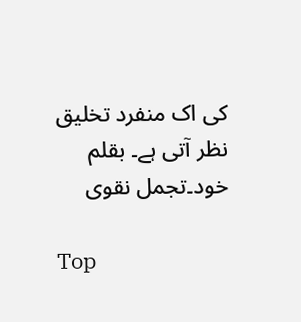کی اک منفرد تخلیق نظر آتی ہے۔ بقلم خود۔تجمل نقوی

Top